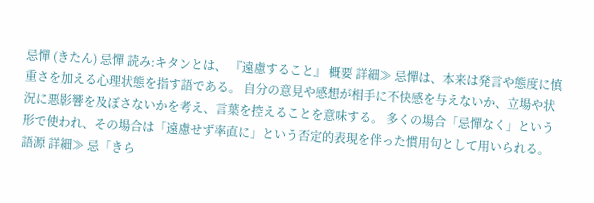忌憚 (きたん) 忌憚 読み:キタンとは、 『遠慮すること』 概要 詳細≫ 忌憚は、本来は発言や態度に慎重さを加える心理状態を指す語である。 自分の意見や感想が相手に不快感を与えないか、立場や状況に悪影響を及ぼさないかを考え、言葉を控えることを意味する。 多くの場合「忌憚なく」という形で使われ、その場合は「遠慮せず率直に」という否定的表現を伴った慣用句として用いられる。 語源 詳細≫ 忌「きら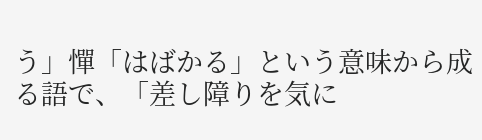う」憚「はばかる」という意味から成る語で、「差し障りを気に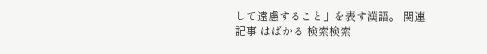して遠慮すること」を表す漢語。 関連記事 はばかる 検索検索